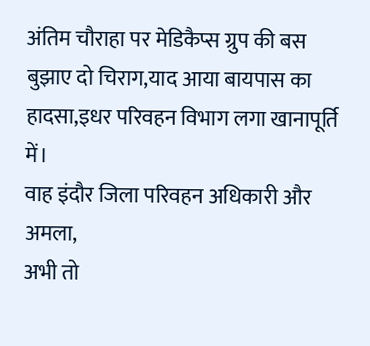अंतिम चौराहा पर मेडिकैप्स ग्रुप की बस बुझाए दो चिराग,याद आया बायपास का हादसा,इधर परिवहन विभाग लगा खानापूर्ति में।
वाह इंदौर जिला परिवहन अधिकारी और अमला,
अभी तो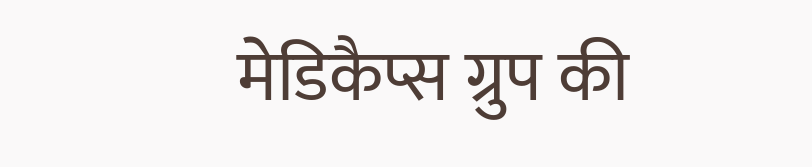मेडिकैप्स ग्रुप की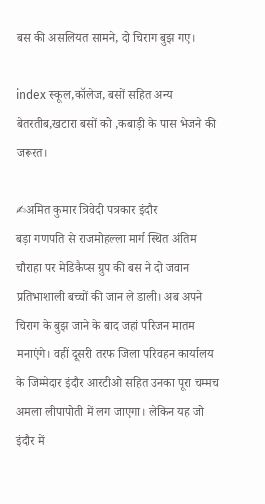बस की असलियत सामने, दो चिराग बुझ गए।

index स्कूल,कॉलेज, बसों सहित अन्य बेतरतीब,खटारा बसों को ,कबाड़ी के पास भेजने की जरूरत।

✍अमित कुमार त्रिवेदी पत्रकार इंदौर
बड़ा गणपति से राजमोहल्ला मार्ग स्थित अंतिम चौराहा पर मेडिकैप्स ग्रुप की बस ने दो जवान प्रतिभाशाली बच्चों की जान ले डाली। अब अपने चिराग के बुझ जाने के बाद जहां परिजन मातम मनाएंगे। वहीं दूसरी तरफ जिला परिवहन कार्यालय के जिम्मेदार इंदौर आरटीओ सहित उनका पूरा चम्मच अमला लीपापोती में लग जाएगा। लेकिन यह जो इंदौर में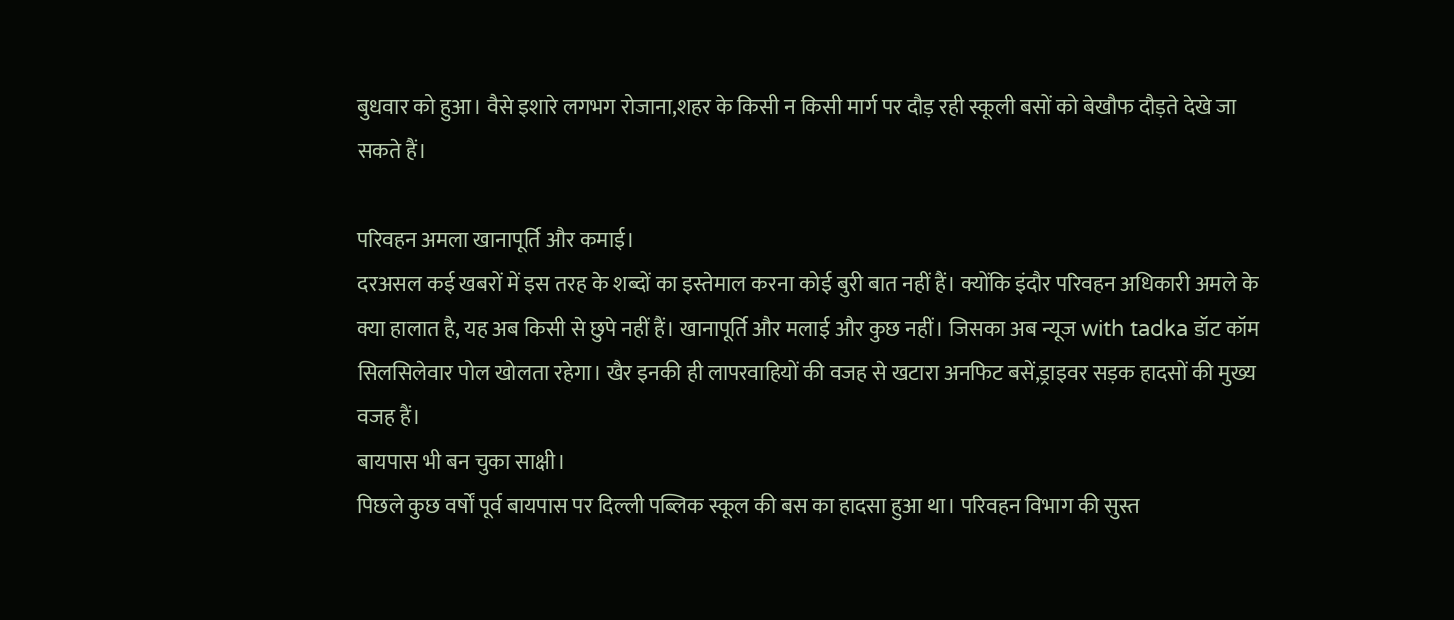बुधवार को हुआ। वैसे इशारे लगभग रोजाना,शहर के किसी न किसी मार्ग पर दौड़ रही स्कूली बसों को बेखौफ दौड़ते देखे जा सकते हैं।

परिवहन अमला खानापूर्ति और कमाई।
दरअसल कई खबरों में इस तरह के शब्दों का इस्तेमाल करना कोई बुरी बात नहीं हैं। क्योंकि इंदौर परिवहन अधिकारी अमले के क्या हालात है, यह अब किसी से छुपे नहीं हैं। खानापूर्ति और मलाई और कुछ नहीं। जिसका अब न्यूज with tadka डॉट कॉम सिलसिलेवार पोल खोलता रहेगा। खैर इनकी ही लापरवाहियों की वजह से खटारा अनफिट बसें,ड्राइवर सड़क हादसों की मुख्य वजह हैं।
बायपास भी बन चुका साक्षी।
पिछले कुछ वर्षों पूर्व बायपास पर दिल्ली पब्लिक स्कूल की बस का हादसा हुआ था। परिवहन विभाग की सुस्त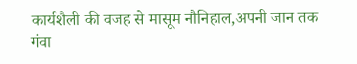कार्यशैली की वजह से मासूम नौनिहाल,अपनी जान तक गंवा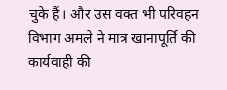चुके हैं। और उस वक्त भी परिवहन विभाग अमले ने मात्र खानापूर्ति की कार्यवाही की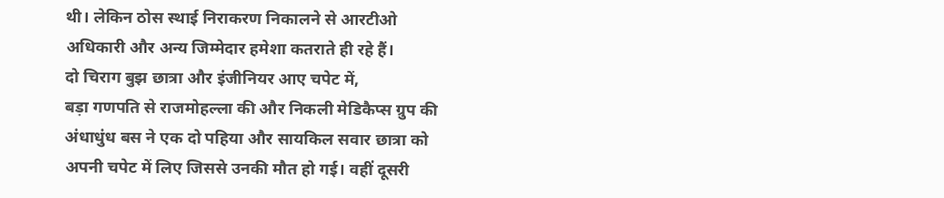थी। लेकिन ठोस स्थाई निराकरण निकालने से आरटीओ अधिकारी और अन्य जिम्मेदार हमेशा कतराते ही रहे हैं।
दो चिराग बुझ छात्रा और इंजीनियर आए चपेट में,
बड़ा गणपति से राजमोहल्ला की और निकली मेडिकैप्स ग्रुप की अंधाधुंध बस ने एक दो पहिया और सायकिल सवार छात्रा को अपनी चपेट में लिए जिससे उनकी मौत हो गई। वहीं दूसरी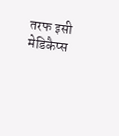तरफ इसी मेडिकैप्स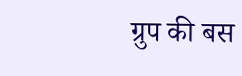ग्रुप की बस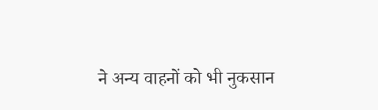ने अन्य वाहनों को भी नुकसान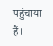पहुंचाया हैं।